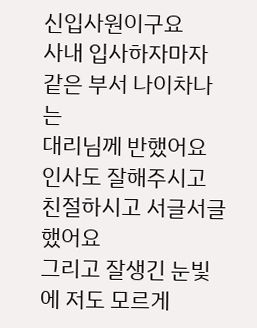신입사원이구요
사내 입사하자마자 같은 부서 나이차나는
대리님께 반했어요
인사도 잘해주시고 친절하시고 서글서글 했어요
그리고 잘생긴 눈빛에 저도 모르게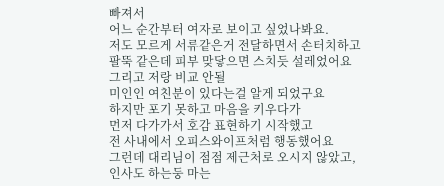빠져서
어느 순간부터 여자로 보이고 싶었나봐요.
저도 모르게 서류같은거 전달하면서 손터치하고
팔뚝 같은데 피부 맞닿으면 스치듯 설레었어요
그리고 저랑 비교 안될
미인인 여친분이 있다는걸 알게 되었구요
하지만 포기 못하고 마음을 키우다가
먼저 다가가서 호감 표현하기 시작했고
전 사내에서 오피스와이프처럼 행동했어요
그런데 대리님이 점점 제근처로 오시지 않았고,
인사도 하는둥 마는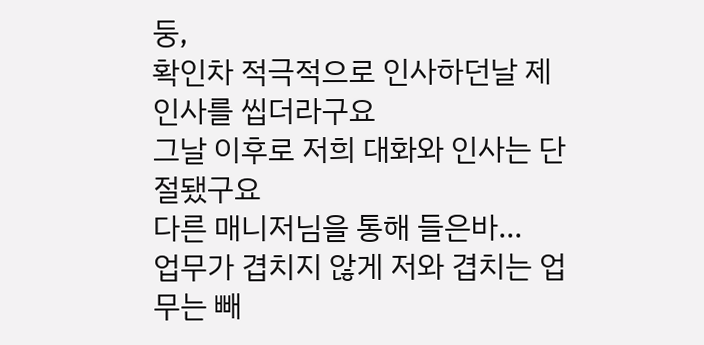둥,
확인차 적극적으로 인사하던날 제인사를 씹더라구요
그날 이후로 저희 대화와 인사는 단절됐구요
다른 매니저님을 통해 들은바...
업무가 겹치지 않게 저와 겹치는 업무는 빼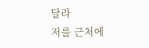달라
저를 근처에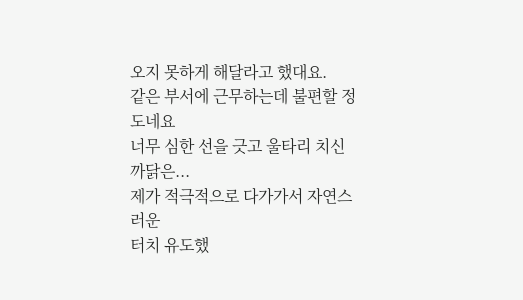오지 못하게 해달라고 했대요.
같은 부서에 근무하는데 불편할 정도네요
너무 심한 선을 긋고 울타리 치신 까닭은...
제가 적극적으로 다가가서 자연스러운
터치 유도했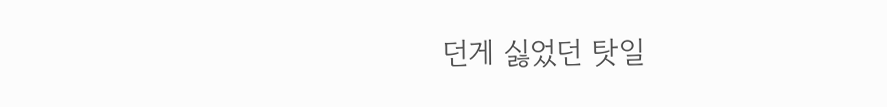던게 싫었던 탓일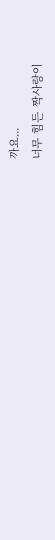까요...
너무 힘든 짝사랑이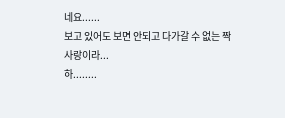네요......
보고 있어도 보면 안되고 다가갈 수 없는 짝사랑이라...
하........